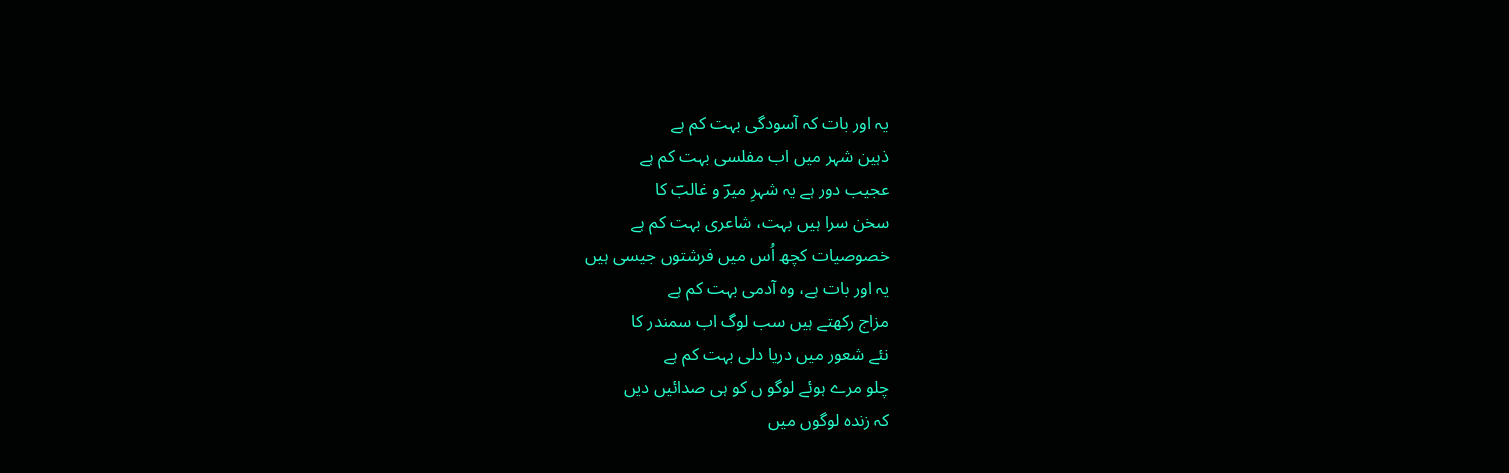یہ اور بات کہ آسودگی بہت کم ہے
ذہین شہر میں اب مفلسی بہت کم ہے
عجیب دور ہے یہ شہرِ میرؔ و غالبؔ کا
سخن سرا ہیں بہت، شاعری بہت کم ہے
خصوصیات کچھ اُس میں فرشتوں جیسی ہیں
یہ اور بات ہے، وہ آدمی بہت کم ہے
مزاج رکھتے ہیں سب لوگ اب سمندر کا
نئے شعور میں دریا دلی بہت کم ہے
چلو مرے ہوئے لوگو ں کو ہی صدائیں دیں
کہ زندہ لوگوں میں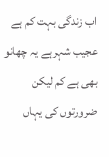اب زندگی بہت کم ہے
عجیب شہرہے یہ چھانو بھی ہے کم لیکن
ضرورتوں کی یہاں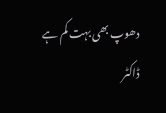دھوپ بھی بہت کم ہے
ڈاکٹر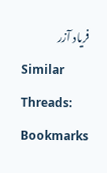فریاد آزر
Similar Threads:
Bookmarks